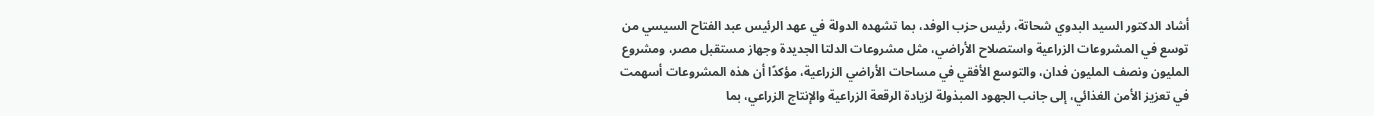أشاد الدكتور السيد البدوي شحاتة، رئيس حزب الوفد، بما تشهده الدولة في عهد الرئيس عبد الفتاح السيسي من توسع في المشروعات الزراعية واستصلاح الأراضي، مثل مشروعات الدلتا الجديدة وجهاز مستقبل مصر، ومشروع المليون ونصف المليون فدان، والتوسع الأفقي في مساحات الأراضي الزراعية، مؤكدًا أن هذه المشروعات أسهمت في تعزيز الأمن الغذائي، إلى جانب الجهود المبذولة لزيادة الرقعة الزراعية والإنتاج الزراعي، بما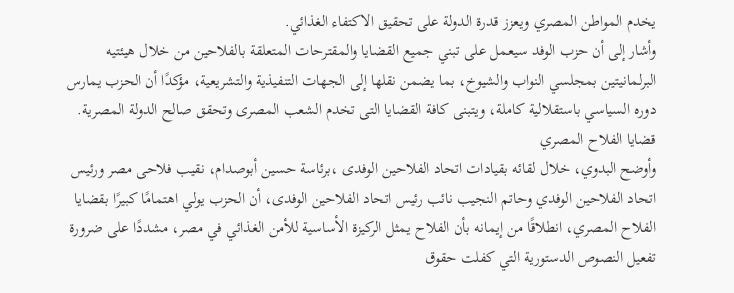يخدم المواطن المصري ويعزز قدرة الدولة على تحقيق الاكتفاء الغذائي.
وأشار إلى أن حزب الوفد سيعمل على تبني جميع القضايا والمقترحات المتعلقة بالفلاحين من خلال هيئتيه البرلمانيتين بمجلسي النواب والشيوخ، بما يضمن نقلها إلى الجهات التنفيذية والتشريعية، مؤكدًا أن الحزب يمارس دوره السياسي باستقلالية كاملة، ويتبنى كافة القضايا التى تخدم الشعب المصرى وتحقق صالح الدولة المصرية.
قضايا الفلاح المصري
وأوضح البدوي، خلال لقائه بقيادات اتحاد الفلاحين الوفدى ،برئاسة حسين أبوصدام، نقيب فلاحى مصر ورئيس اتحاد الفلاحين الوفدي وحاتم النجيب نائب رئيس اتحاد الفلاحين الوفدى، أن الحزب يولي اهتمامًا كبيرًا بقضايا الفلاح المصري، انطلاقًا من إيمانه بأن الفلاح يمثل الركيزة الأساسية للأمن الغذائي في مصر، مشددًا على ضرورة تفعيل النصوص الدستورية التي كفلت حقوق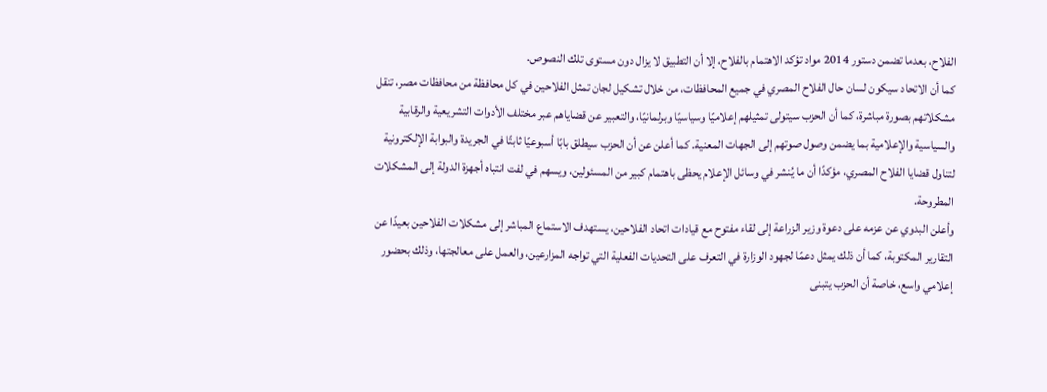الفلاح، بعدما تضمن دستور 2014 مواد تؤكد الاهتمام بالفلاح، إلا أن التطبيق لا يزال دون مستوى تلك النصوص.
كما أن الاتحاد سيكون لسان حال الفلاح المصري في جميع المحافظات، من خلال تشكيل لجان تمثل الفلاحين في كل محافظة من محافظات مصر، تنقل مشكلاتهم بصورة مباشرة، كما أن الحزب سيتولى تمثيلهم إعلاميًا وسياسيًا وبرلمانيًا، والتعبير عن قضاياهم عبر مختلف الأدوات التشريعية والرقابية والسياسية والإعلامية بما يضمن وصول صوتهم إلى الجهات المعنية. كما أعلن عن أن الحزب سيطلق بابًا أسبوعيًا ثابتًا في الجريدة والبوابة الإلكترونية لتناول قضايا الفلاح المصري، مؤكدًا أن ما يُنشر في وسائل الإعلام يحظى باهتمام كبير من المسئولين، ويسهم في لفت انتباه أجهزة الدولة إلى المشكلات المطروحة.
وأعلن البدوي عن عزمه على دعوة وزير الزراعة إلى لقاء مفتوح مع قيادات اتحاد الفلاحين، يستهدف الاستماع المباشر إلى مشكلات الفلاحين بعيدًا عن التقارير المكتوبة، كما أن ذلك يمثل دعمًا لجهود الوزارة في التعرف على التحديات الفعلية التي تواجه المزارعين، والعمل على معالجتها، وذلك بحضور إعلامي واسع، خاصة أن الحزب يتبنى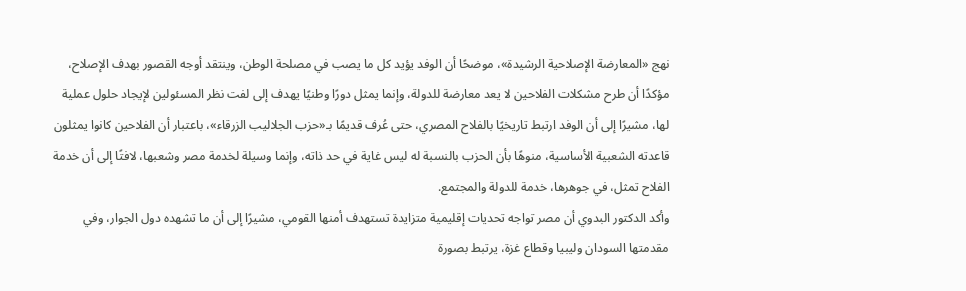نهج «المعارضة الإصلاحية الرشيدة»، موضحًا أن الوفد يؤيد كل ما يصب في مصلحة الوطن، وينتقد أوجه القصور بهدف الإصلاح، مؤكدًا أن طرح مشكلات الفلاحين لا يعد معارضة للدولة، وإنما يمثل دورًا وطنيًا يهدف إلى لفت نظر المسئولين لإيجاد حلول عملية لها، مشيرًا إلى أن الوفد ارتبط تاريخيًا بالفلاح المصري، حتى عُرف قديمًا بـ«حزب الجلاليب الزرقاء»، باعتبار أن الفلاحين كانوا يمثلون قاعدته الشعبية الأساسية، منوهًا بأن الحزب بالنسبة له ليس غاية في حد ذاته، وإنما وسيلة لخدمة مصر وشعبها، لافتًا إلى أن خدمة الفلاح تمثل، في جوهرها، خدمة للدولة والمجتمع.
وأكد الدكتور البدوي أن مصر تواجه تحديات إقليمية متزايدة تستهدف أمنها القومي، مشيرًا إلى أن ما تشهده دول الجوار، وفي مقدمتها السودان وليبيا وقطاع غزة، يرتبط بصورة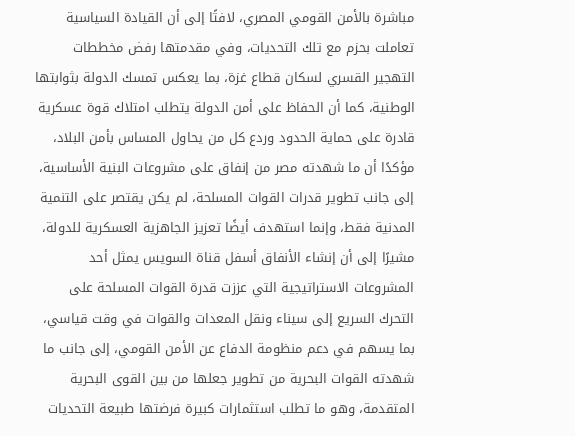مباشرة بالأمن القومي المصري، لافتًا إلى أن القيادة السياسية تعاملت بحزم مع تلك التحديات، وفي مقدمتها رفض مخططات التهجير القسري لسكان قطاع غزة، بما يعكس تمسك الدولة بثوابتها الوطنية، كما أن الحفاظ على أمن الدولة يتطلب امتلاك قوة عسكرية قادرة على حماية الحدود وردع كل من يحاول المساس بأمن البلاد، مؤكدًا أن ما شهدته مصر من إنفاق على مشروعات البنية الأساسية، إلى جانب تطوير قدرات القوات المسلحة، لم يكن يقتصر على التنمية المدنية فقط، وإنما استهدف أيضًا تعزيز الجاهزية العسكرية للدولة، مشيرًا إلى أن إنشاء الأنفاق أسفل قناة السويس يمثل أحد المشروعات الاستراتيجية التي عززت قدرة القوات المسلحة على التحرك السريع إلى سيناء ونقل المعدات والقوات في وقت قياسي، بما يسهم في دعم منظومة الدفاع عن الأمن القومي، إلى جانب ما شهدته القوات البحرية من تطوير جعلها من بين القوى البحرية المتقدمة، وهو ما تطلب استثمارات كبيرة فرضتها طبيعة التحديات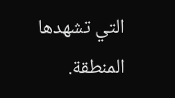التي تشهدها المنطقة.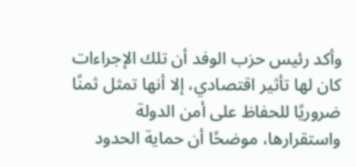وأكد رئيس حزب الوفد أن تلك الإجراءات كان لها تأثير اقتصادي، إلا أنها تمثل ثمنًا ضروريًا للحفاظ على أمن الدولة واستقرارها، موضحًا أن حماية الحدود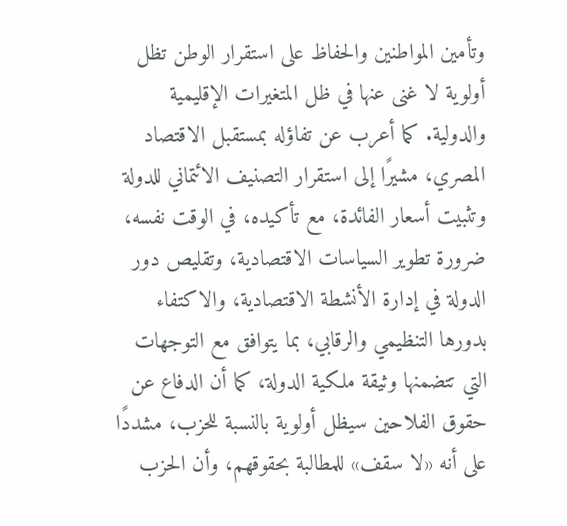وتأمين المواطنين والحفاظ على استقرار الوطن تظل أولوية لا غنى عنها في ظل المتغيرات الإقليمية والدولية. كما أعرب عن تفاؤله بمستقبل الاقتصاد المصري، مشيرًا إلى استقرار التصنيف الائتماني للدولة وتثبيت أسعار الفائدة، مع تأكيده، في الوقت نفسه، ضرورة تطوير السياسات الاقتصادية، وتقليص دور الدولة في إدارة الأنشطة الاقتصادية، والاكتفاء بدورها التنظيمي والرقابي، بما يتوافق مع التوجهات التي تتضمنها وثيقة ملكية الدولة، كما أن الدفاع عن حقوق الفلاحين سيظل أولوية بالنسبة للحزب، مشددًا على أنه «لا سقف» للمطالبة بحقوقهم، وأن الحزب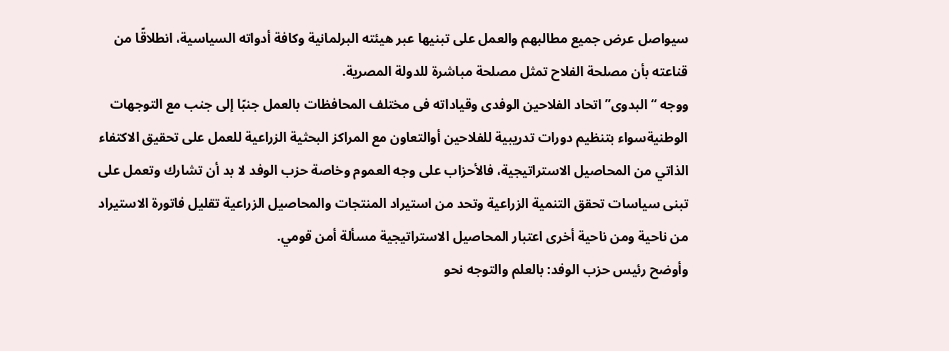سيواصل عرض جميع مطالبهم والعمل على تبنيها عبر هيئته البرلمانية وكافة أدواته السياسية، انطلاقًا من قناعته بأن مصلحة الفلاح تمثل مصلحة مباشرة للدولة المصرية.
ووجه “البدوى” اتحاد الفلاحين الوفدى وقياداته فى مختلف المحافظات بالعمل جنبًا إلى جنب مع التوجهات الوطنيةسواء بتنظيم دورات تدريبية للفلاحين أوالتعاون مع المراكز البحثية الزراعية للعمل على تحقيق الاكتفاء الذاتي من المحاصيل الاستراتيجية، فالأحزاب على وجه العموم وخاصة حزب الوفد لا بد أن تشارك وتعمل على تبنى سياسات تحقق التنمية الزراعية وتحد من استيراد المنتجات والمحاصيل الزراعية تقليل فاتورة الاستيراد من ناحية ومن ناحية أخرى اعتبار المحاصيل الاستراتيجية مسألة أمن قومي.
وأوضح رئيس حزب الوفد: بالعلم والتوجه نحو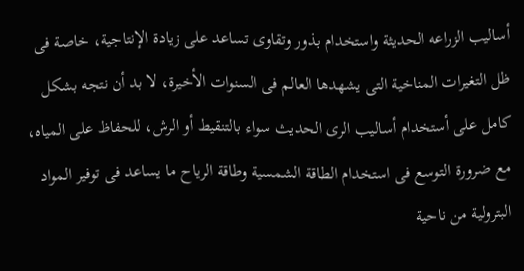أساليب الزراعه الحديثة واستخدام بذور وتقاوى تساعد على زيادة الإنتاجية، خاصة فى ظل التغيرات المناخية التى يشهدها العالم فى السنوات الأخيرة، لا بد أن نتجه بشكل كامل على أستخدام أساليب الرى الحديث سواء بالتنقيط أو الرش، للحفاظ على المياه، مع ضرورة التوسع فى استخدام الطاقة الشمسية وطاقة الرياح ما يساعد فى توفير المواد البترولية من ناحية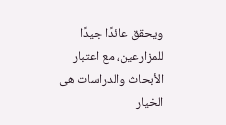ويحقق عائدًا جيدًا للمزارعين، مع اعتبار الأبحاث والدراسات هى الخيار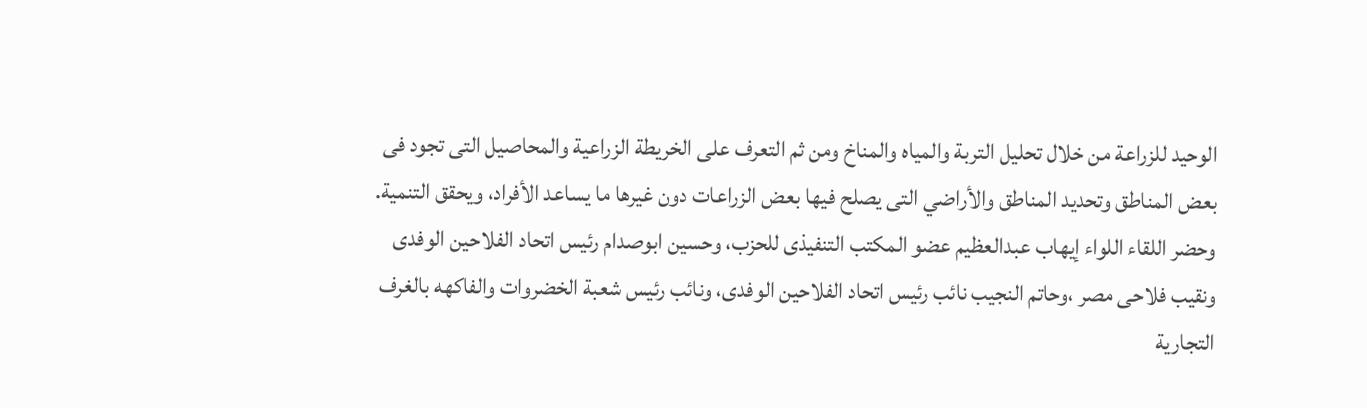الوحيد للزراعة من خلال تحليل التربة والمياه والمناخ ومن ثم التعرف على الخريطة الزراعية والمحاصيل التى تجود فى بعض المناطق وتحديد المناطق والأراضي التى يصلح فيها بعض الزراعات دون غيرها ما يساعد الأفراد، ويحقق التنمية.
وحضر اللقاء اللواء إيهاب عبدالعظيم عضو المكتب التنفيذى للحزب، وحسين ابوصدام رئيس اتحاد الفلاحين الوفدى ونقيب فلاحى مصر ،وحاتم النجيب نائب رئيس اتحاد الفلاحين الوفدى، ونائب رئيس شعبة الخضروات والفاكهه بالغرف التجارية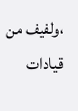،ولفيف من قيادات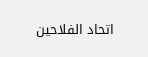اتحاد الفلاحين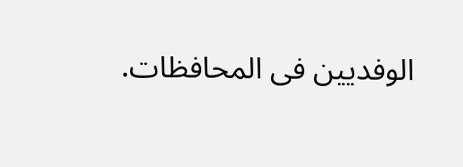الوفديين فى المحافظات.